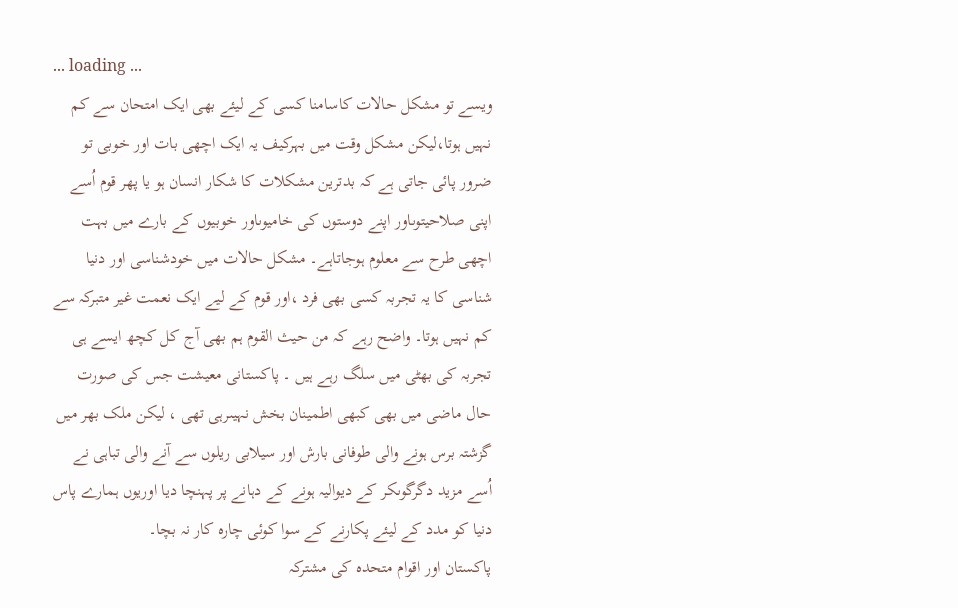... loading ...
ویسے تو مشکل حالات کاسامنا کسی کے لیئے بھی ایک امتحان سے کم نہیں ہوتا،لیکن مشکل وقت میں بہرکیف یہ ایک اچھی بات اور خوبی تو ضرور پائی جاتی ہے کہ بدترین مشکلات کا شکار انسان ہو یا پھر قوم اُسے اپنی صلاحیتوںاور اپنے دوستوں کی خامیوںاور خوبیوں کے بارے میں بہت اچھی طرح سے معلوم ہوجاتاہے۔ مشکل حالات میں خودشناسی اور دنیا شناسی کا یہ تجربہ کسی بھی فرد ،اور قوم کے لیے ایک نعمت غیر متبرکہ سے کم نہیں ہوتا۔ واضح رہے کہ من حیث القوم ہم بھی آج کل کچھ ایسے ہی تجربہ کی بھٹی میں سلگ رہے ہیں ۔ پاکستانی معیشت جس کی صورت حال ماضی میں بھی کبھی اطمینان بخش نہیںرہی تھی ، لیکن ملک بھر میں گزشتہ برس ہونے والی طوفانی بارش اور سیلابی ریلوں سے آنے والی تباہی نے اُسے مزید دگرگوںکر کے دیوالیہ ہونے کے دہانے پر پہنچا دیا اوریوں ہمارے پاس دنیا کو مدد کے لیئے پکارنے کے سوا کوئی چارہ کار نہ بچا۔
پاکستان اور اقوام متحدہ کی مشترکہ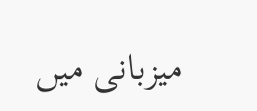میزبانی میں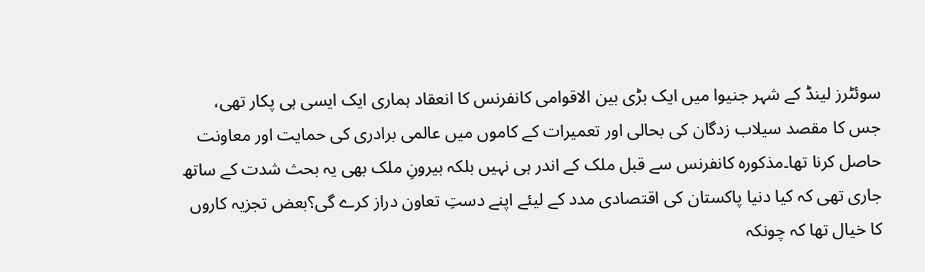سوئٹرز لینڈ کے شہر جنیوا میں ایک بڑی بین الاقوامی کانفرنس کا انعقاد ہماری ایک ایسی ہی پکار تھی، جس کا مقصد سیلاب زدگان کی بحالی اور تعمیرات کے کاموں میں عالمی برادری کی حمایت اور معاونت حاصل کرنا تھا۔مذکورہ کانفرنس سے قبل ملک کے اندر ہی نہیں بلکہ بیرونِ ملک بھی یہ بحث شدت کے ساتھ جاری تھی کہ کیا دنیا پاکستان کی اقتصادی مدد کے لیئے اپنے دستِ تعاون دراز کرے گی؟بعض تجزیہ کاروں کا خیال تھا کہ چونکہ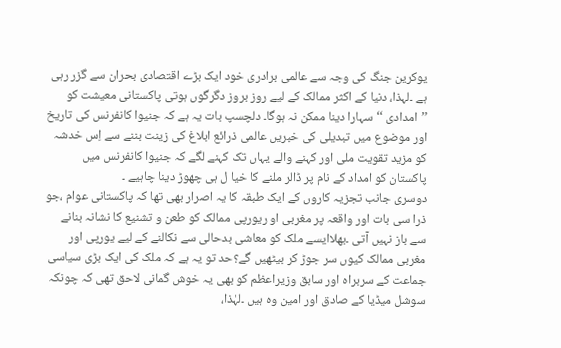یوکرین جنگ کی وجہ سے عالمی برادری خود ایک بڑے اقتصادی بحران سے گزر رہی ہے ۔لہذا، دنیا کے اکثر ممالک کے لیے روز بروز دگرگوں ہوتی پاکستانی معیشت کو ’’امدادی ‘‘سہارا دینا ممکن نہ ہوگا۔ دلچسپ بات یہ ہے کہ جنیوا کانفرنس کی تاریخ اور موضوع میں تبدیلی کی خبریں عالمی ذرائع ابلاغ کی زینت بننے سے اِس خدشہ کو مزید تقویت ملی اور کہنے والے یہاں تک کہنے لگے کہ جنیوا کانفرنس میں پاکستان کو امداد کے نام پر ڈالر ملنے کا خیا ل ہی چھوڑ دینا چاہیے ۔
دوسری جانب تجزیہ کاروں کے ایک طبقہ کا یہ اصرار بھی تھا کہ پاکستانی عوام ،جو ذرا سی بات اور واقعہ پر مغربی او ریورپی ممالک کو طعن و تشنیع کا نشانہ بنانے سے باز نہیں آتی ۔بھلاایسے ملک کو معاشی بدحالی سے نکالنے کے لیے یورپی اور مغربی ممالک کیوں سر جوڑ کر بیٹھیں گے؟حد تو یہ ہے کہ ملک کی ایک بڑی سیاسی جماعت کے سربراہ اور سابق وزیراعظم کو بھی یہ خوش گمانی لاحق تھی کہ چونکہ سوشل میڈیا کے صادق اور امین وہ ہیں ۔لہٰذا،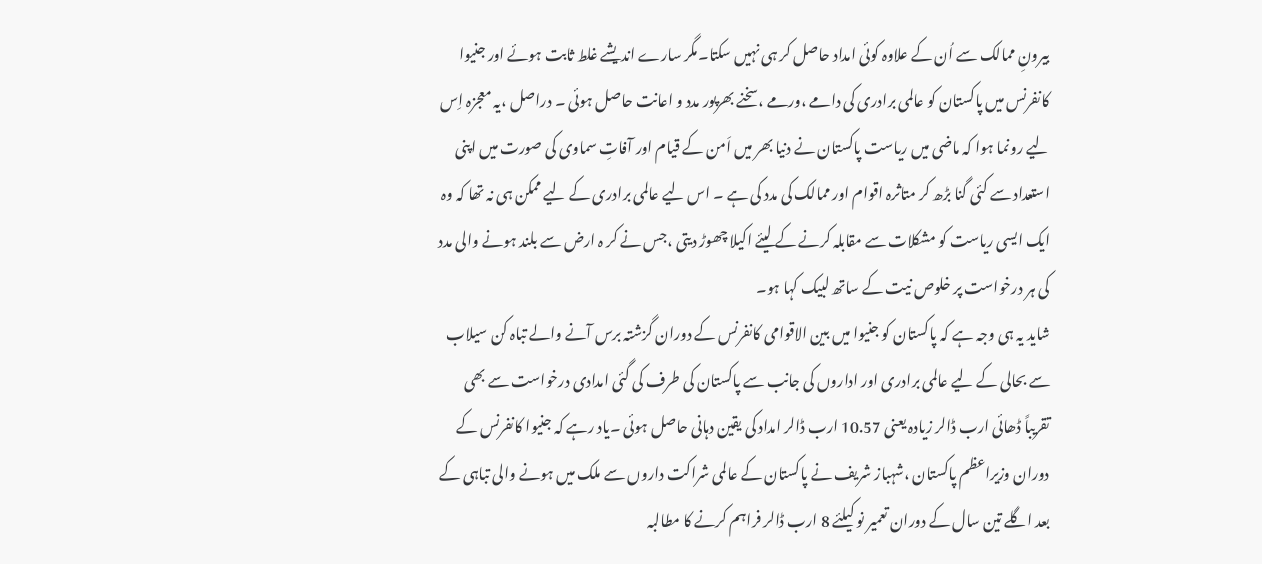بیرونِ ممالک سے اُن کے علاوہ کوئی امداد حاصل کر ہی نہیں سکتا۔مگر سارے اندیشے غلط ثابت ہوئے اور جنیوا کانفرنس میں پاکستان کو عالمی برادری کی دامے ،ورمے ،سخنے بھرپور مدد و اعانت حاصل ہوئی ۔ دراصل ،یہ معجزہ اِس لیے رونما ہوا کہ ماضی میں ریاست پاکستان نے دنیا بھر میں اَمن کے قیام اور آفاتِ سماوی کی صورت میں اپنی استعداد سے کئی گنا بڑھ کر متاثرہ اقوام اور ممالک کی مدد کی ہے ۔ اس لیے عالمی برادری کے لیے ممکن ہی نہ تھا کہ وہ ایک ایسی ریاست کو مشکلات سے مقابلہ کرنے کے لیئے اکیلا چھوڑ دیتی ،جس نے کر ہ ارض سے بلند ہونے والی مدد کی ہر درخواست پر خلوص نیت کے ساتھ لبیک کہا ہو۔
شاید یہ ہی وجہ ہے کہ پاکستان کو جنیوا میں بین الاقوامی کانفرنس کے دوران گزشتہ برس آنے والے تباہ کن سیلاب سے بحالی کے لیے عالمی برادری اور اداروں کی جانب سے پاکستان کی طرف کی گئی امدادی درخواست سے بھی تقریباً ڈھائی ارب ڈالر زیادہ یعنی 10.57 ارب ڈالر امداد کی یقین دہانی حاصل ہوئی ۔یاد رہے کہ جنیوا کانفرنس کے دوران وزیراعظم پاکستان ،شہباز شریف نے پاکستان کے عالمی شراکت داروں سے ملک میں ہونے والی تباہی کے بعد اگلے تین سال کے دوران تعمیر نو کیلئے 8 ارب ڈالر فراہم کرنے کا مطالبہ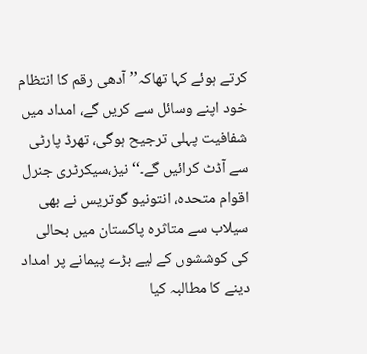کرتے ہوئے کہا تھاکہ’’ آدھی رقم کا انتظام خود اپنے وسائل سے کریں گے، امداد میں شفافیت پہلی ترجیح ہوگی، تھرڈ پارٹی سے آڈٹ کرائیں گے۔‘‘ نیز،سیکرٹری جنرل اقوام متحدہ، انتونیو گوتریس نے بھی سیلاب سے متاثرہ پاکستان میں بحالی کی کوششوں کے لیے بڑے پیمانے پر امداد دینے کا مطالبہ کیا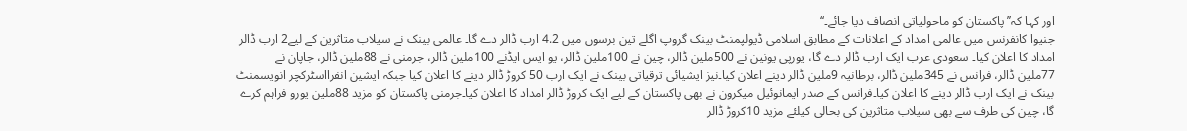اور کہا کہ’’ پاکستان کو ماحولیاتی انصاف دیا جائے۔‘‘
جنیوا کانفرنس میں عالمی امداد کے اعلانات کے مطابق اسلامی ڈیولپمنٹ بینک گروپ اگلے تین برسوں میں 4.2 ارب ڈالر دے گا۔ عالمی بینک نے سیلاب متاثرین کے لیے2 ارب ڈالر امداد کا اعلان کیا۔ سعودی عرب ایک ارب ڈالر دے گا، یورپی یونین نے 500ملین ڈالر، چین نے 100ملین ڈالر، یو ایس ایڈنے 100ملین ڈالر، جرمنی نے 88ملین ڈالر، جاپان نے 77ملین ڈالر، فرانس نے 345ملین ڈالر، برطانیہ 9ملین ڈالر دینے اعلان کیا۔نیز ایشیائی ترقیاتی بینک نے ایک ارب 50 کروڑ ڈالر دینے کا اعلان کیا جبکہ ایشین انفرااسٹرکچر انویسمنٹ بینک نے ایک ارب ڈالر دینے کا اعلان کیا۔فرانس کے صدر ایمانوئیل میکرون نے بھی پاکستان کے لیے ایک کروڑ ڈالر امداد کا اعلان کیا۔جرمنی پاکستان کو مزید 88ملین یورو فراہم کرے گا، چین کی طرف سے بھی سیلاب متاثرین کی بحالی کیلئے مزید 10کروڑ ڈالر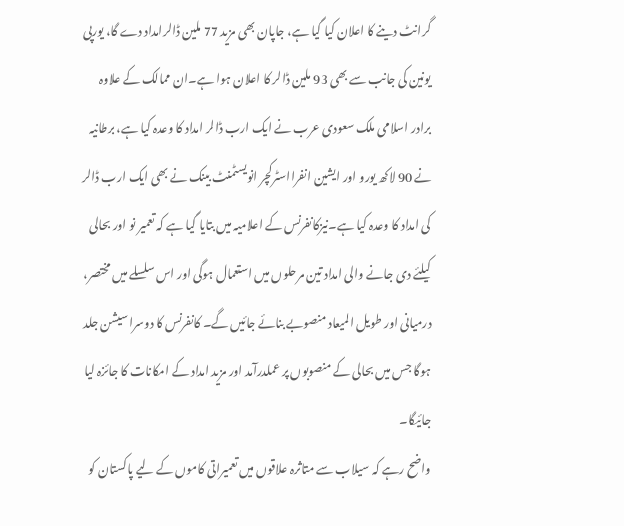گرانٹ دینے کا اعلان کیا گیا ہے، جاپان بھی مزید 77 ملین ڈالرامداد دے گا، یورپی یونین کی جانب سے بھی 93 ملین ڈالر کا اعلان ہوا ہے۔ان ممالک کے علاوہ برادر اسلامی ملک سعودی عرب نے ایک ارب ڈالر امداد کا وعدہ کیا ہے، برطانیہ نے 90 لاکھ یورو اور ایشین انفرااسٹرکچر انویسٹمنٹ بینک نے بھی ایک ارب ڈالر کی امداد کا وعدہ کیا ہے۔نیزکانفرنس کے اعلامیہ میں بتایا گیا ہے کہ تعمیر نو اور بحالی کیلئے دی جانے والی امداد تین مرحلوں میں استعمال ہوگی اور اس سلسلے میں مختصر، درمیانی اور طویل المیعاد منصوبے بنائے جائیں گے۔ کانفرنس کا دوسرا سیشن جلد ہوگا جس میں بحالی کے منصوبوں پر عملدرآمد اور مزید امداد کے امکانات کا جائزہ لیا جائیگا۔
واضح رہے کہ سیلاب سے متاثرہ علاقوں میں تعمیراتی کاموں کے لیے پاکستان کو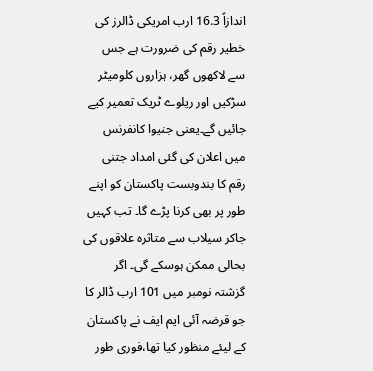اندازاً 16.3 ارب امریکی ڈالرز کی خطیر رقم کی ضرورت ہے جس سے لاکھوں گھر، ہزاروں کلومیٹر سڑکیں اور ریلوے ٹریک تعمیر کیے جائیں گے۔یعنی جنیوا کانفرنس میں اعلان کی گئی امداد جتنی رقم کا بندوبست پاکستان کو اپنے طور پر بھی کرنا پڑے گا۔ تب کہیں جاکر سیلاب سے متاثرہ علاقوں کی بحالی ممکن ہوسکے گی۔ اگر گزشتہ نومبر میں 101 ارب ڈالر کا جو قرضہ آئی ایم ایف نے پاکستان کے لیئے منظور کیا تھا،فوری طور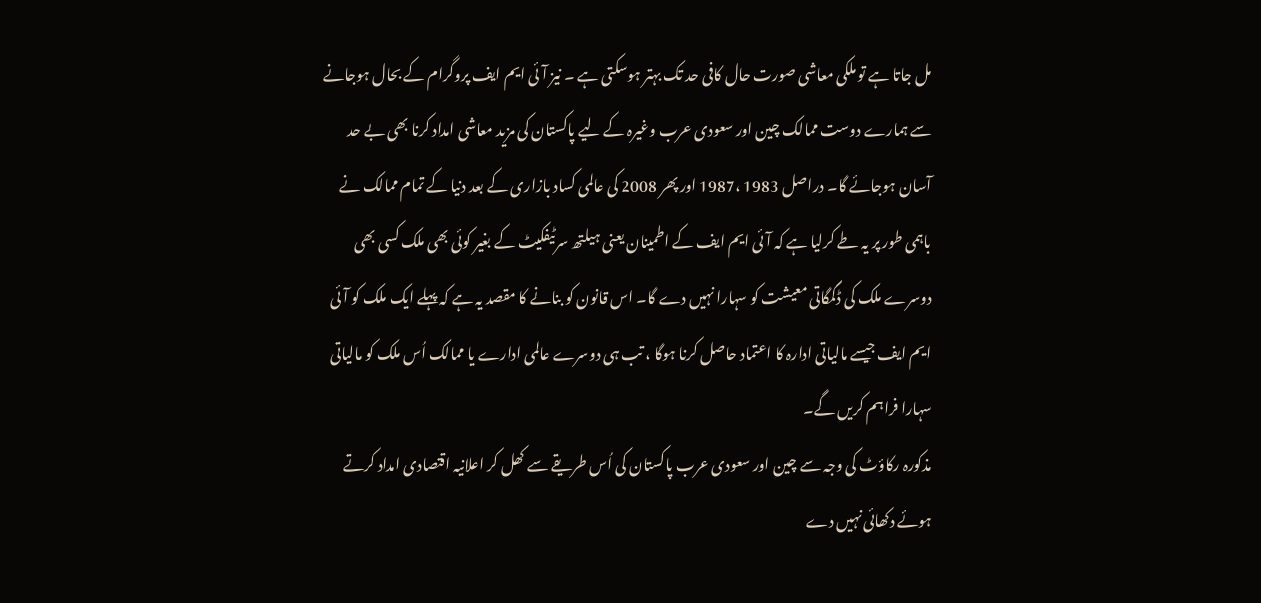مل جاتا ہے تو ملکی معاشی صورت حال کافی حد تک بہتر ہوسکتی ہے ۔ نیز آئی ایم ایف پروگرام کے بحال ہوجانے سے ہمارے دوست ممالک چین اور سعودی عرب وغیرہ کے لیے پاکستان کی مزید معاشی امداد کرنا بھی بے حد آسان ہوجائے گا۔ دراصل 1983 ،1987 اور پھر 2008 کی عالمی کساد بازاری کے بعد دنیا کے تمام ممالک نے باہمی طور پر یہ طے کرلیا ہے کہ آئی ایم ایف کے اطمینان یعنی ہیلتھ سرٹیفکیٹ کے بغیر کوئی بھی ملک کسی بھی دوسرے ملک کی ڈگمگاتی معیشت کو سہارا نہیں دے گا۔ اس قانون کو بنانے کا مقصد یہ ہے کہ پہلے ایک ملک کو آئی ایم ایف جیسے مالیاتی ادارہ کا اعتماد حاصل کرنا ہوگا ، تب ہی دوسرے عالمی ادارے یا ممالک اُس ملک کو مالیاتی سہارا فراہم کریں گے۔
مذکورہ رکاؤٹ کی وجہ سے چین اور سعودی عرب پاکستان کی اُس طریقے سے کھل کر اعلانیہ اقتصادی امداد کرتے ہوئے دکھائی نہیں دے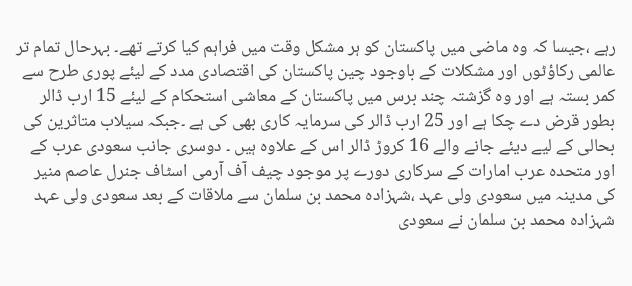رہے ،جیسا کہ وہ ماضی میں پاکستان کو ہر مشکل وقت میں فراہم کیا کرتے تھے۔ بہرحال تمام تر عالمی رکاؤٹوں اور مشکلات کے باوجود چین پاکستان کی اقتصادی مدد کے لیئے پوری طرح سے کمر بستہ ہے اور وہ گزشتہ چند برس میں پاکستان کے معاشی استحکام کے لیئے 15 ارب ڈالر بطور قرض دے چکا ہے اور 25 ارب ڈالر کی سرمایہ کاری بھی کی ہے ۔جبکہ سیلاب متاثرین کی بحالی کے لیے دیئے جانے والے 16 کروڑ ڈالر اس کے علاوہ ہیں ۔ دوسری جانب سعودی عرب کے اور متحدہ عرب امارات کے سرکاری دورے پر موجود چیف آف آرمی اسٹاف جنرل عاصم منیر کی مدینہ میں سعودی ولی عہد ،شہزادہ محمد بن سلمان سے ملاقات کے بعد سعودی ولی عہد شہزادہ محمد بن سلمان نے سعودی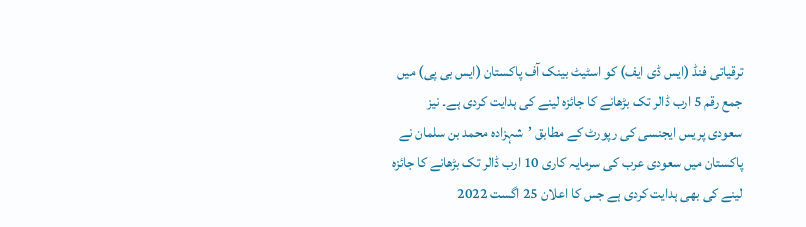ترقیاتی فنڈ (ایس ڈی ایف) کو اسٹیٹ بینک آف پاکستان (ایس بی پی) میں جمع رقم 5 ارب ڈالر تک بڑھانے کا جائزہ لینے کی ہدایت کردی ہے۔ نیز سعودی پریس ایجنسی کی رپورٹ کے مطابق ’شہزادہ محمد بن سلمان نے پاکستان میں سعودی عرب کی سرمایہ کاری 10 ارب ڈالر تک بڑھانے کا جائزہ لینے کی بھی ہدایت کردی ہے جس کا اعلان 25 اگست 2022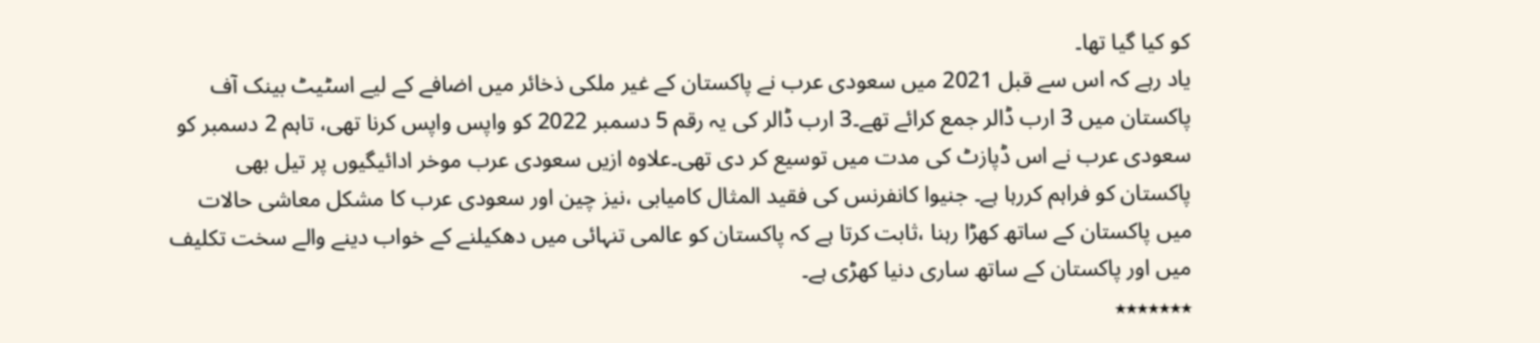کو کیا گیا تھا۔
یاد رہے کہ اس سے قبل 2021 میں سعودی عرب نے پاکستان کے غیر ملکی ذخائر میں اضافے کے لیے اسٹیٹ بینک آف پاکستان میں 3 ارب ڈالر جمع کرائے تھے۔3 ارب ڈالر کی یہ رقم 5 دسمبر 2022 کو واپس واپس کرنا تھی، تاہم 2 دسمبر کو سعودی عرب نے اس ڈپازٹ کی مدت میں توسیع کر دی تھی۔علاوہ ازیں سعودی عرب موخر ادائیگیوں پر تیل بھی پاکستان کو فراہم کررہا ہے۔ جنیوا کانفرنس کی فقید المثال کامیابی ،نیز چین اور سعودی عرب کا مشکل معاشی حالات میں پاکستان کے ساتھ کھڑا رہنا ،ثابت کرتا ہے کہ پاکستان کو عالمی تنہائی میں دھکیلنے کے خواب دینے والے سخت تکلیف میں اور پاکستان کے ساتھ ساری دنیا کھڑی ہے۔
٭٭٭٭٭٭٭